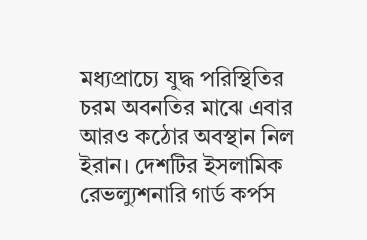মধ্যপ্রাচ্যে যুদ্ধ পরিস্থিতির চরম অবনতির মাঝে এবার আরও কঠোর অবস্থান নিল ইরান। দেশটির ইসলামিক রেভল্যুশনারি গার্ড কর্পস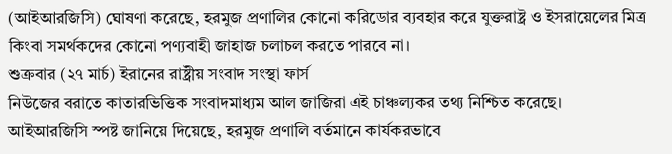(আইআরজিসি) ঘোষণা করেছে, হরমুজ প্রণালির কোনো করিডোর ব্যবহার করে যুক্তরাষ্ট্র ও ইসরায়েলের মিত্র কিংবা সমর্থকদের কোনো পণ্যবাহী জাহাজ চলাচল করতে পারবে না।
শুক্রবার (২৭ মার্চ) ইরানের রাষ্ট্রীয় সংবাদ সংস্থা ফার্স
নিউজের বরাতে কাতারভিত্তিক সংবাদমাধ্যম আল জাজিরা এই চাঞ্চল্যকর তথ্য নিশ্চিত করেছে।
আইআরজিসি স্পষ্ট জানিয়ে দিয়েছে, হরমুজ প্রণালি বর্তমানে কার্যকরভাবে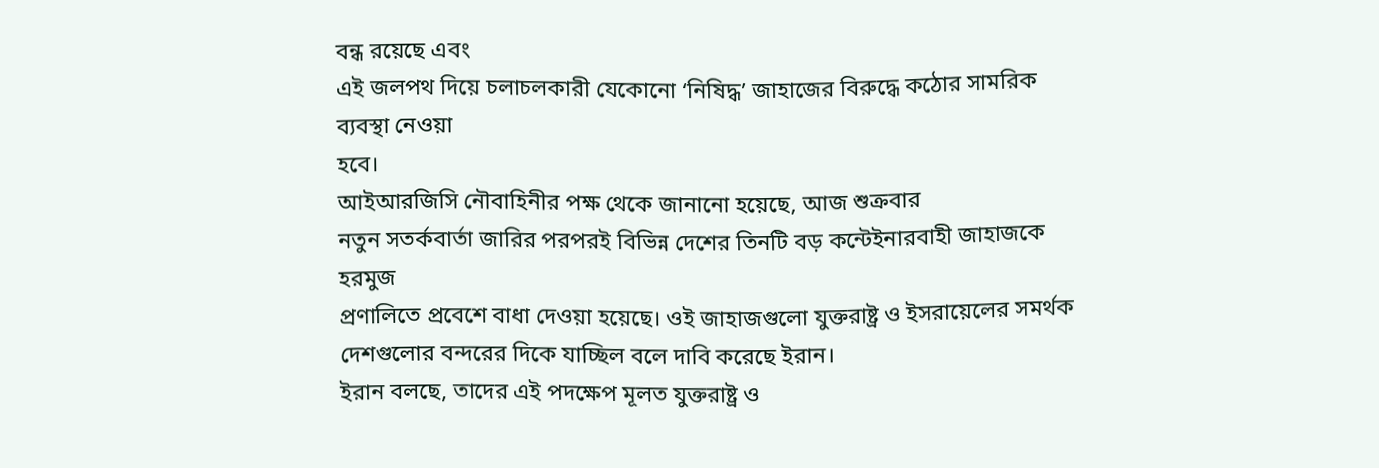বন্ধ রয়েছে এবং
এই জলপথ দিয়ে চলাচলকারী যেকোনো ‘নিষিদ্ধ’ জাহাজের বিরুদ্ধে কঠোর সামরিক ব্যবস্থা নেওয়া
হবে।
আইআরজিসি নৌবাহিনীর পক্ষ থেকে জানানো হয়েছে, আজ শুক্রবার
নতুন সতর্কবার্তা জারির পরপরই বিভিন্ন দেশের তিনটি বড় কন্টেইনারবাহী জাহাজকে হরমুজ
প্রণালিতে প্রবেশে বাধা দেওয়া হয়েছে। ওই জাহাজগুলো যুক্তরাষ্ট্র ও ইসরায়েলের সমর্থক
দেশগুলোর বন্দরের দিকে যাচ্ছিল বলে দাবি করেছে ইরান।
ইরান বলছে, তাদের এই পদক্ষেপ মূলত যুক্তরাষ্ট্র ও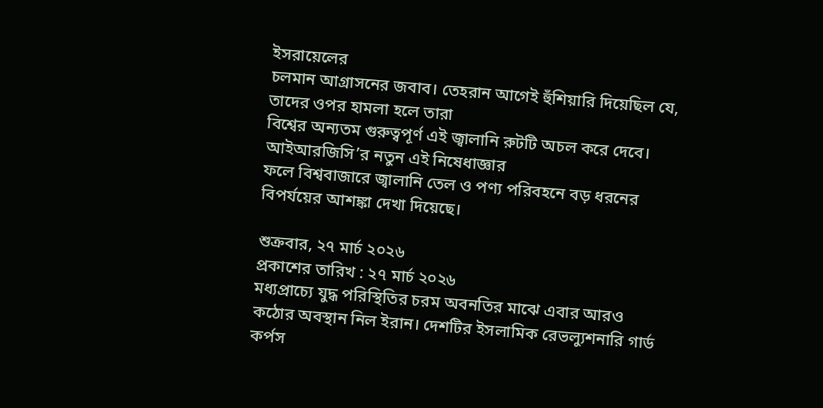ইসরায়েলের
চলমান আগ্রাসনের জবাব। তেহরান আগেই হুঁশিয়ারি দিয়েছিল যে, তাদের ওপর হামলা হলে তারা
বিশ্বের অন্যতম গুরুত্বপূর্ণ এই জ্বালানি রুটটি অচল করে দেবে। আইআরজিসি’র নতুন এই নিষেধাজ্ঞার
ফলে বিশ্ববাজারে জ্বালানি তেল ও পণ্য পরিবহনে বড় ধরনের বিপর্যয়ের আশঙ্কা দেখা দিয়েছে।

শুক্রবার, ২৭ মার্চ ২০২৬
প্রকাশের তারিখ : ২৭ মার্চ ২০২৬
মধ্যপ্রাচ্যে যুদ্ধ পরিস্থিতির চরম অবনতির মাঝে এবার আরও কঠোর অবস্থান নিল ইরান। দেশটির ইসলামিক রেভল্যুশনারি গার্ড কর্পস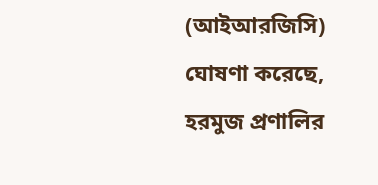(আইআরজিসি) ঘোষণা করেছে, হরমুজ প্রণালির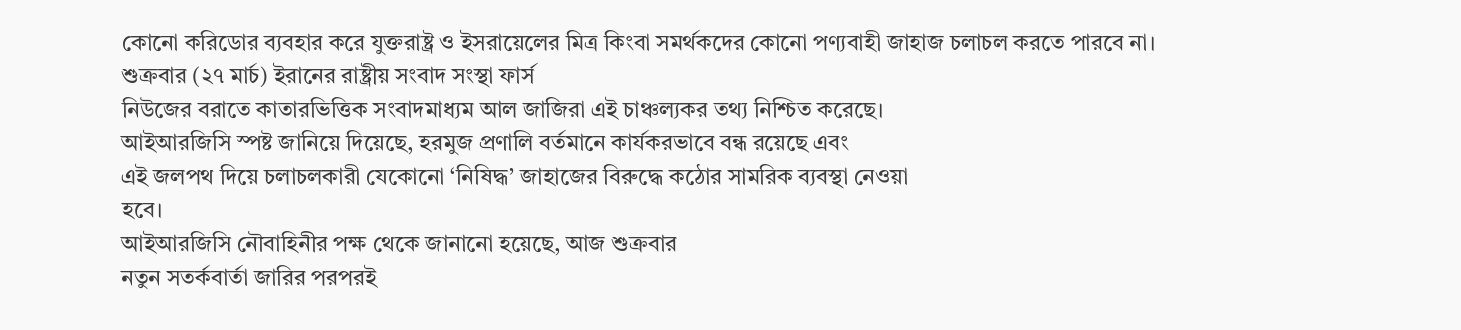কোনো করিডোর ব্যবহার করে যুক্তরাষ্ট্র ও ইসরায়েলের মিত্র কিংবা সমর্থকদের কোনো পণ্যবাহী জাহাজ চলাচল করতে পারবে না।
শুক্রবার (২৭ মার্চ) ইরানের রাষ্ট্রীয় সংবাদ সংস্থা ফার্স
নিউজের বরাতে কাতারভিত্তিক সংবাদমাধ্যম আল জাজিরা এই চাঞ্চল্যকর তথ্য নিশ্চিত করেছে।
আইআরজিসি স্পষ্ট জানিয়ে দিয়েছে, হরমুজ প্রণালি বর্তমানে কার্যকরভাবে বন্ধ রয়েছে এবং
এই জলপথ দিয়ে চলাচলকারী যেকোনো ‘নিষিদ্ধ’ জাহাজের বিরুদ্ধে কঠোর সামরিক ব্যবস্থা নেওয়া
হবে।
আইআরজিসি নৌবাহিনীর পক্ষ থেকে জানানো হয়েছে, আজ শুক্রবার
নতুন সতর্কবার্তা জারির পরপরই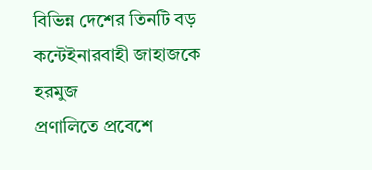বিভিন্ন দেশের তিনটি বড় কন্টেইনারবাহী জাহাজকে হরমুজ
প্রণালিতে প্রবেশে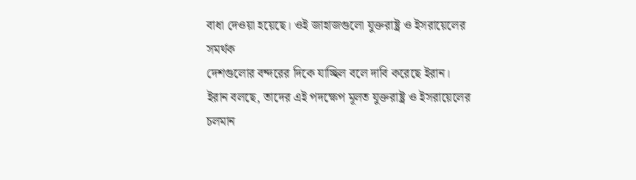বাধা দেওয়া হয়েছে। ওই জাহাজগুলো যুক্তরাষ্ট্র ও ইসরায়েলের সমর্থক
দেশগুলোর বন্দরের দিকে যাচ্ছিল বলে দাবি করেছে ইরান।
ইরান বলছে, তাদের এই পদক্ষেপ মূলত যুক্তরাষ্ট্র ও ইসরায়েলের
চলমান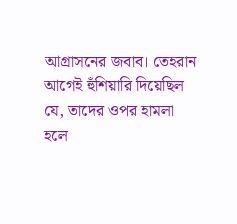আগ্রাসনের জবাব। তেহরান আগেই হুঁশিয়ারি দিয়েছিল যে, তাদের ওপর হামলা হলে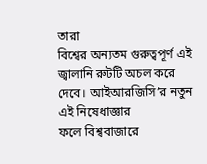তারা
বিশ্বের অন্যতম গুরুত্বপূর্ণ এই জ্বালানি রুটটি অচল করে দেবে। আইআরজিসি’র নতুন এই নিষেধাজ্ঞার
ফলে বিশ্ববাজারে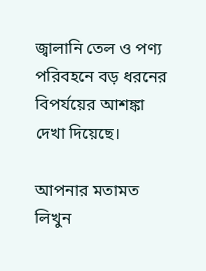জ্বালানি তেল ও পণ্য পরিবহনে বড় ধরনের বিপর্যয়ের আশঙ্কা দেখা দিয়েছে।

আপনার মতামত লিখুন